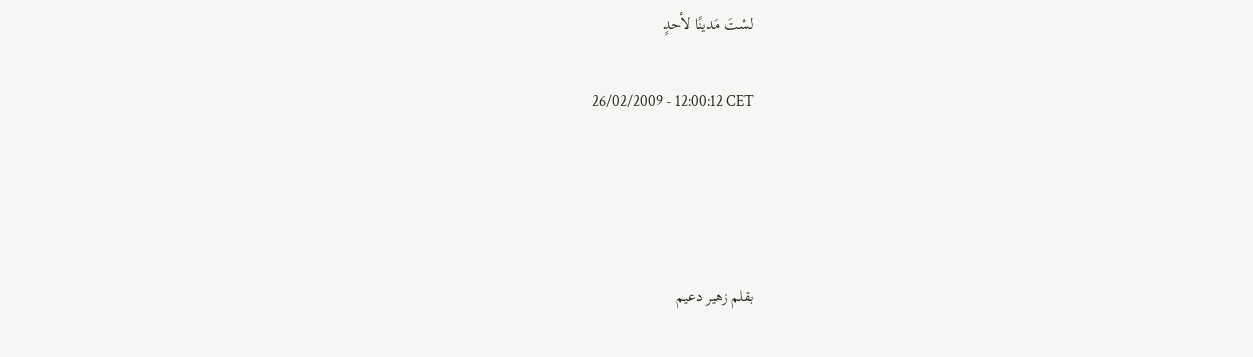لسْتَ مَدينًا لأحدٍ

26/02/2009 - 12:00:12 CET




بقلم زهير دعيم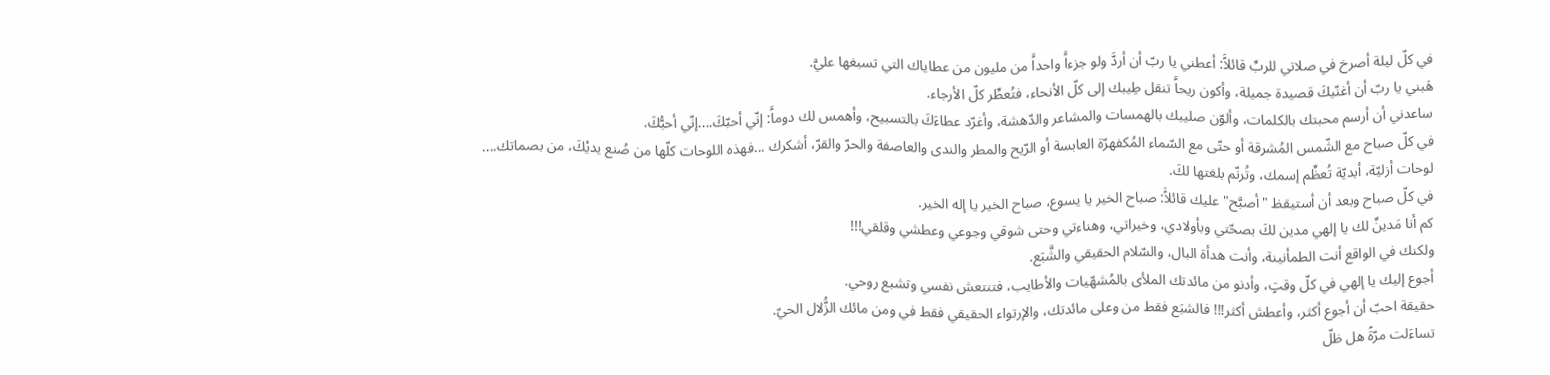في كلّ ليلة أصرخ في صلاتي للربِّ قائلاًَ: أعطني يا ربّ أن أردَّ ولو جزءاًَ واحداًَ من مليون من عطاياك التي تسبغها عليَّ.
هَبني يا ربّ أن أغنّيكَ قصيدة جميلة، وأكون ريحاًَ تنقل طِيبك إلى كلّ الأنحاء، فتُعطِّر كلّ الأرجاء.
ساعدني أن أرسم محبتك بالكلمات، وألوّن صليبك بالهمسات والمشاعر والدّهشة، وأغرّد عطاءَكَ بالتسبيح، وأهمس لك دوماًَ: إنّي أحبّكَ....إنّي أحبُّكَ.
في كلّ صباح مع الشّمس المُشرقة أو حتّى مع السّماء المُكفهرّة العابسة أو الرّيح والمطر والندى والعاصفة والحرّ والقرّ، أشكرك ...فهذه اللوحات كلّها من صُنع يديْكَ، من بصماتك.... لوحات أزليّة، أبديّة تُعظِّم إسمك، وتُرنّم بلغتها لكَ.
في كلّ صباح وبعد أن أستيقظ "أصبَّح" عليك قائلاًَ: صباح الخير يا يسوع، صباح الخير يا إله الخير.
كم أنا مَدينٌ لك يا إلهي مدين لكَ بصحّتي وبأولادي، وخيراتي، وهناءتي وحتى شوقي وجوعي وعطشي وقلقي!!!
ولكنك في الواقع أنت الطمأنينة، وأنت هدأة البال، والسّلام الحقيقي والشَّبَع.
أجوع إليك يا إلهي في كلّ وقتٍ، وأدنو من مائدتك الملأى بالمُشهّيات والأطايب، فتنتعش نفسي وتشبع روحي.
حقيقة احبّ أن أجوع أكثر، وأعطش أكثر!!! فالشبَع فقط من وعلى مائدتك، والإرتواء الحقيقي فقط في ومن مائك الزُّلال الحيّ.
تساءَلت مرّةً هل ظلّ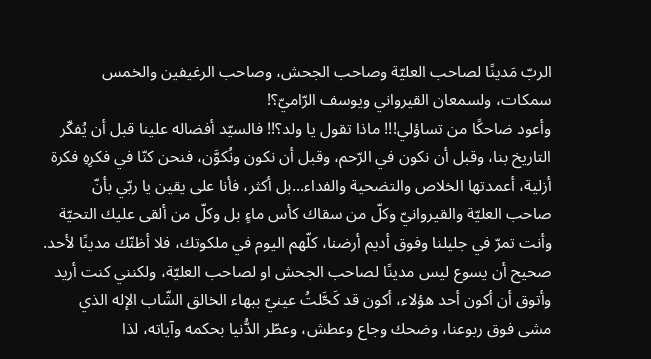الربّ مَدينًا لصاحب العليّة وصاحب الجحش، وصاحب الرغيفين والخمس سمكات، ولسمعان القيرواني ويوسف الرّاميّ؟!
وأعود ضاحكًا من تساؤلي!!! ماذا تقول يا ولد؟!! فالسيّد أفضاله علينا قبل أن يُفكّر التاريخ بنا، وقبل أن نكون في الرّحم، وقبل أن نكون ونُكوَّن، فنحن كنّا في فكرِهِ فكرة أزلية، أعمدتها الخلاص والتضحية والفداء...بل أكثر، فأنا على يقين يا ربّي بأنّ صاحب العليّة والقيروانيّ وكلّ من سقاك كأس ماءٍ بل وكلّ من ألقى عليك التحيّة وأنت تمرّ في جليلنا وفوق أديم أرضنا، كلّهم اليوم في ملكوتك، فلا أظنّك مدينًا لأحد.
صحيح أن يسوع ليس مدينًا لصاحب الجحش او لصاحب العليّة، ولكنني كنت أريد وأتوق أن أكون أحد هؤلاء، أكون قد كَحَّلتُ عينيّ ببهاء الخالق الشّاب الإله الذي مشى فوق ربوعنا، وضحك وجاع وعطش، وعطّر الدُّنيا بحكمه وآياته، لذا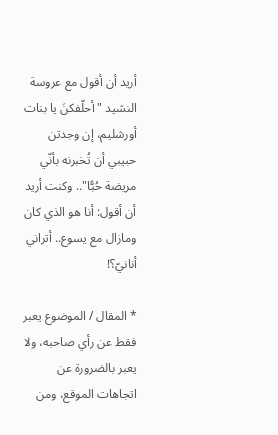أريد أن أقول مع عروسة النشيد "أحلّفكنَ يا بنات أورشليم، إن وجدتن حبيبي أن تُخبرنه بأنّي مريضة حُبًّا".. وكنت أريد أن أقول: أنا هو الذي كان ومازال مع يسوع.. أتراني أنانيّ؟!

* المقال / الموضوع يعبر فقط عن رأي صاحبه، ولا يعبر بالضرورة عن اتجاهات الموقع، ومن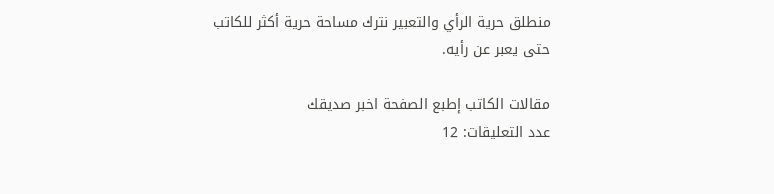منطلق حرية الرأي والتعبير نترك مساحة حرية أكثر للكاتب حتى يعبر عن رأيه.

مقالات الكاتب إطبع الصفحة اخبر صديقك                       عدد التعليقات: 12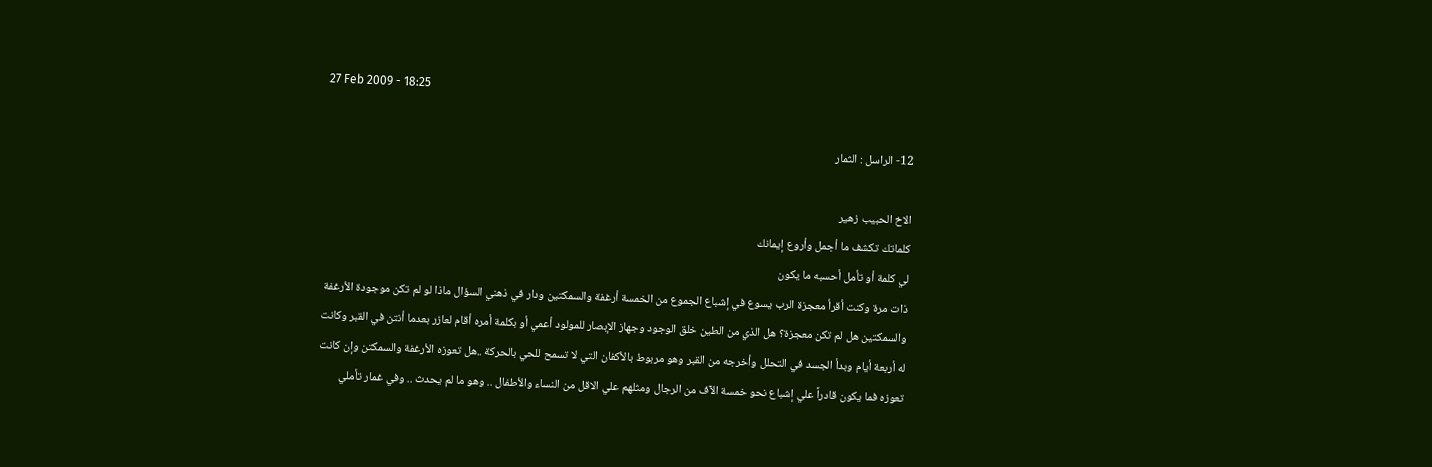27 Feb 2009 - 18:25

12- الراسل : الثمار

الاخ الحبيب زهير
كلماتك تكشف ما أجمل وأروع إيمانك
لي كلمة أو تأمل أحسبه ما يكون
ذات مرة وكنت أقرأ معجزة الرب يسوع في إشباع الجموع من الخمسة أرغفة والسمكتين ودار في ذهني السؤال ماذا لو لم تكن موجودة الأرغفة والسمكتين هل لم تكن معجزة؟ هل الذي من الطين خلق الوجود وجهاز الإبصار للمولود أعمي أو بكلمة أمره أقام لعازر بعدما أنتن في القبر وكانت له أربعة أيام وبدأ الجسد في التحلل وأخرجه من القبر وهو مربوط بالأكفان التي لا تسمح للحي بالحركة ..هل تعوزه الأرغفة والسمكتن وإن كانت تعوزه فما يكون قادراً علي إشباع نحو خمسة الآف من الرجال ومثلهم علي الاقل من النساء والأطفال .. وهو ما لم يحدث .. وفي غمار تأملي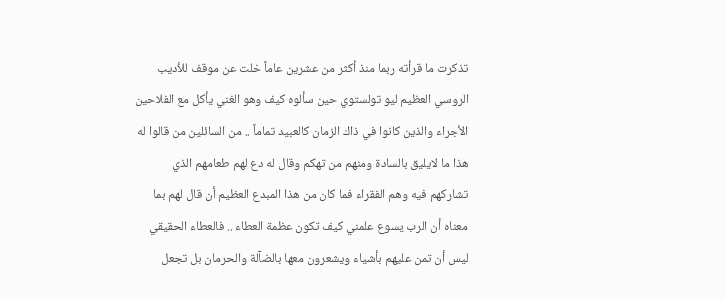تذكرت ما قرأته ربما منذ أكثر من عشرين عاماً خلت عن موقف للأديب الروسي العظيم ليو تولستوي حين سألوه كيف وهو الغني يأكل مع الفلاحين الأجراء والذين كانوا في ذاك الزمان كالعبيد تماماً .. من السائلين من قالوا له هذا ما لايليق بالسادة ومنهم من تهكم وقال له دع لهم طعامهم الذي تشاركهم فيه وهم الفقراء فما كان من هذا المبدع العظيم أن قال لهم بما معناه أن الرب يسوع علمني كيف تكون عظمة العطاء .. فالعطاء الحقيقي ليس أن تمن عليهم بأشياء ويشعرون معها بالضآلة والحرمان بل تجعل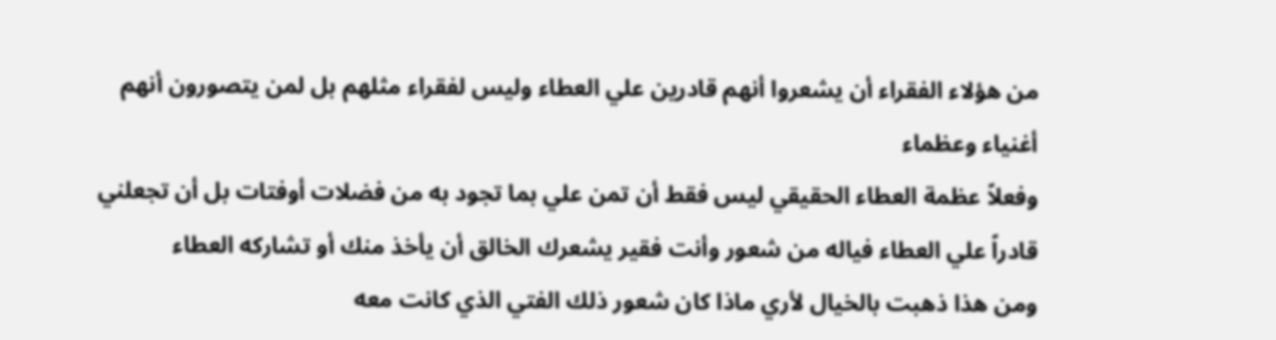من هؤلاء الفقراء أن يشعروا أنهم قادرين علي العطاء وليس لفقراء مثلهم بل لمن يتصورون أنهم أغنياء وعظماء
وفعلاً عظمة العطاء الحقيقي ليس فقط أن تمن علي بما تجود به من فضلات أوفتات بل أن تجعلني قادراً علي العطاء فياله من شعور وأنت فقير يشعرك الخالق أن يأخذ منك أو تشاركه العطاء
ومن هذا ذهبت بالخيال لأري ماذا كان شعور ذلك الفتي الذي كانت معه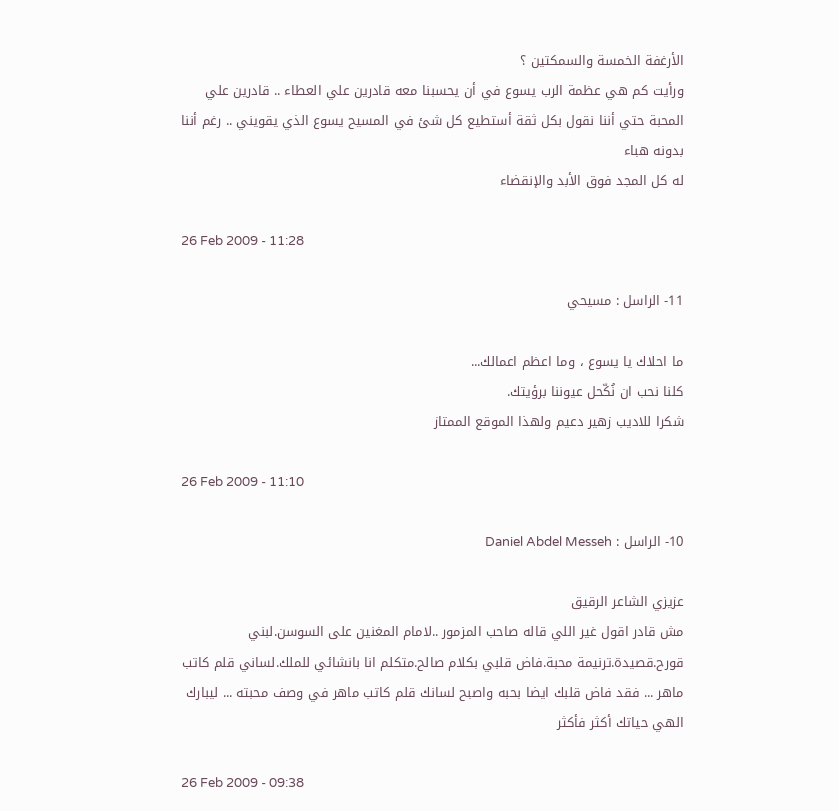الأرغفة الخمسة والسمكتين ؟
ورأيت كم هي عظمة الرب يسوع في أن يحسبنا معه قادرين علي العطاء .. قادرين علي المحبة حتي أننا نقول بكل ثقة أستطيع كل شئ في المسيح يسوع الذي يقويني .. رغم أننا بدونه هباء
له كل المجد فوق الأبد والإنقضاء

26 Feb 2009 - 11:28

11- الراسل : مسيحي

ما احلاك يا يسوع ، وما اعظم اعمالك...
كلنا نحب ان نُكّحل عيوننا برؤيتك.
شكرا للاديب زهير دعيم ولهذا الموقع الممتاز

26 Feb 2009 - 11:10

10- الراسل : Daniel Abdel Messeh

عزيزي الشاعر الرقيق
مش قادر اقول غير اللي قاله صاحب المزمور ..لامام المغنين على السوسن.لبني قورح.قصيدة.ترنيمة محبة.فاض قلبي بكلام صالح.متكلم انا بانشائي للملك.لساني قلم كاتب ماهر ... فقد فاض قلبك ايضا بحبه واصبح لسانك قلم كاتب ماهر في وصف محبته ... ليبارك الهي حياتك أكثر فأكثر

26 Feb 2009 - 09:38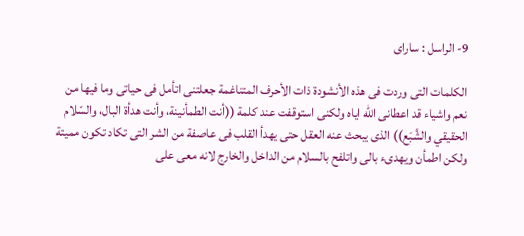9- الراسل : ساراى

الكلمات التى وردت فى هذه الأنشودة ذات الأحرف المتناغمة جعلتنى اتأمل فى حياتى وما فيها من نعم واشياء قد اعطانى الله اياه ولكنى استوقفت عند كلمة ((أنت الطمأنينة، وأنت هدأة البال، والسّلام الحقيقي والشَّبَع)) الذى يبحث عنه العقل حتى يهدأ القلب فى عاصفة من الشر التى تكاد تكون مميتة ولكن اطمأن ويهدىء بالى واتلفح بالسلام من الداخل والخارج لانه معى على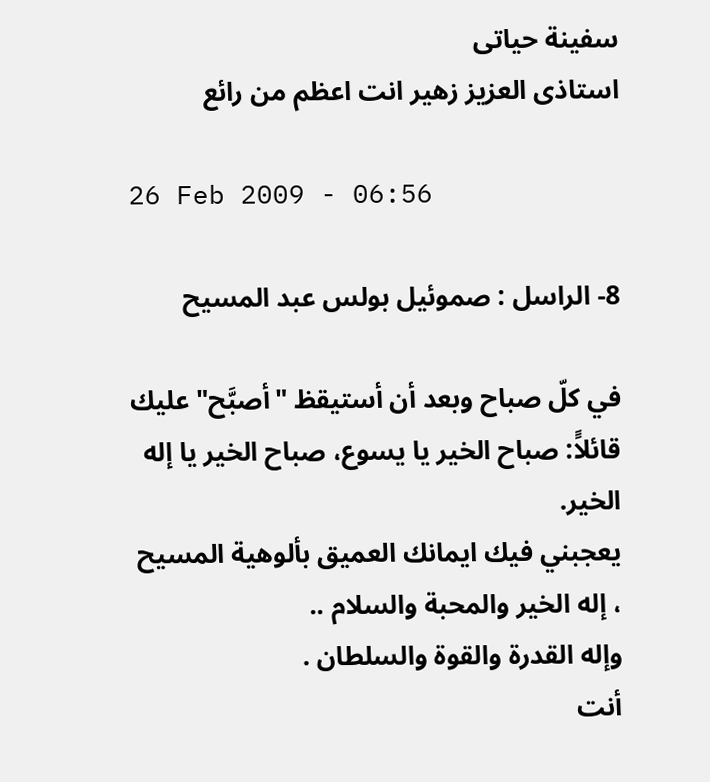سفينة حياتى
استاذى العزيز زهير انت اعظم من رائع

26 Feb 2009 - 06:56

8- الراسل : صموئيل بولس عبد المسيح

في كلّ صباح وبعد أن أستيقظ "أصبَّح" عليك قائلاًَ: صباح الخير يا يسوع، صباح الخير يا إله الخير.
يعجبني فيك ايمانك العميق بألوهية المسيح ، إله الخير والمحبة والسلام ..
وإله القدرة والقوة والسلطان .
أنت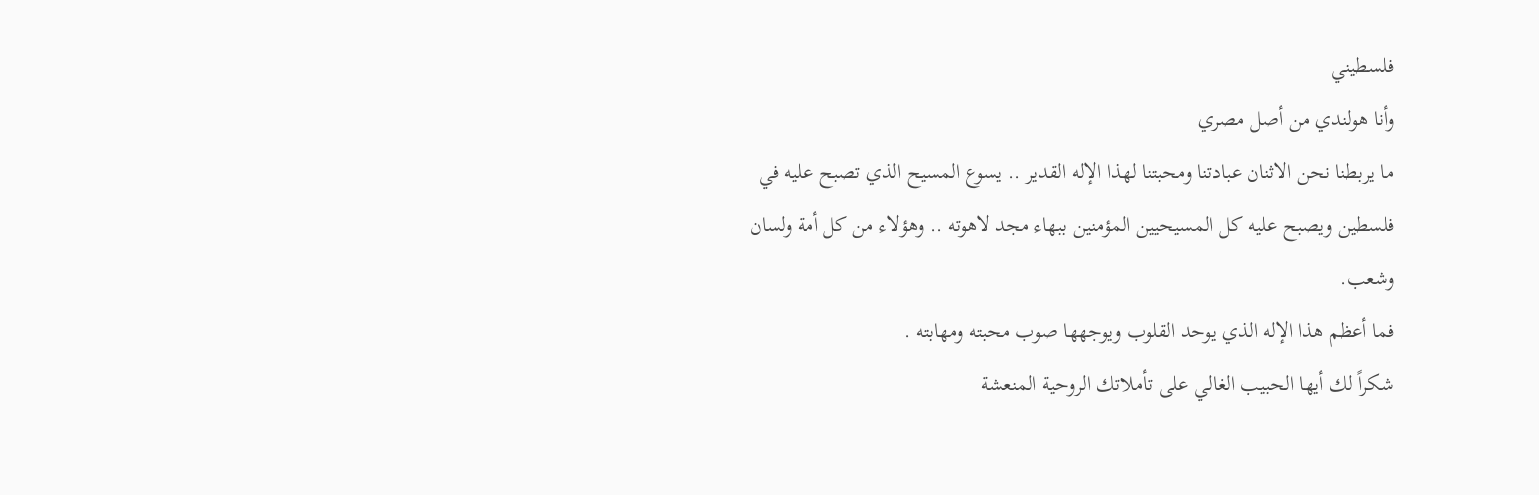فلسطيني
وأنا هولندي من أصل مصري
ما يربطنا نحن الاثنان عبادتنا ومحبتنا لهذا الإله القدير .. يسوع المسيح الذي تصبح عليه في فلسطين ويصبح عليه كل المسيحيين المؤمنين ببهاء مجد لاهوته .. وهؤلاء من كل أمة ولسان وشعب.
فما أعظم هذا الإله الذي يوحد القلوب ويوجهها صوب محبته ومهابته .
شكراً لك أيها الحبيب الغالي على تأملاتك الروحية المنعشة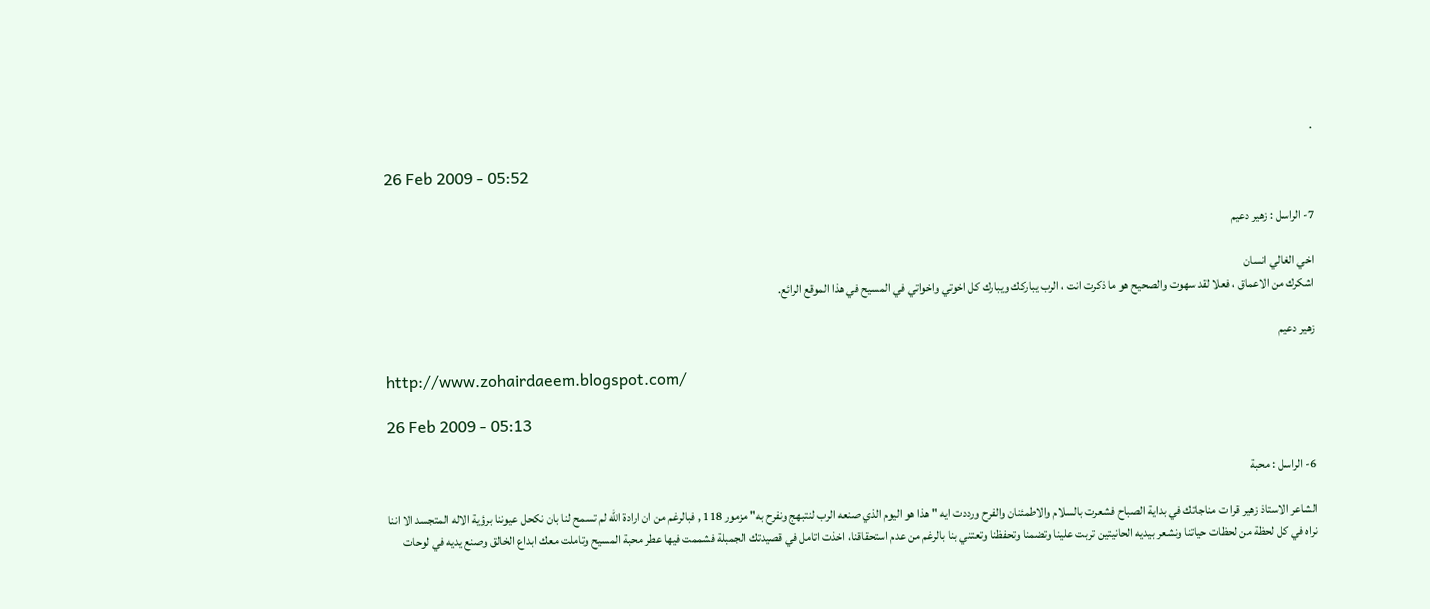.

26 Feb 2009 - 05:52

7- الراسل : زهير دعيم

اخي الغالي انسان
اشكرك من الاعماق ، فعلا لقد سهوت والصحيح هو ما ذكرت انت ، الرب يباركك ويبارك كل اخوتي واخواتي في المسيح في هذا الموقع الرائع.

زهير دعيم

http://www.zohairdaeem.blogspot.com/

26 Feb 2009 - 05:13

6- الراسل : محبة

الشاعر الاستاذ زهير قرا ت مناجاتك في بداية الصباح فشعرت بالسلام والاطمئنان والفرح ورددت ايه " هذا هو اليوم الذي صنعه الرب لنتبهج ونفرح به" مزمور 118 , فبالرغم من ان ارادة الله لم تسمح لنا بان نكحل عيوننا برؤية الاله المتجسد الا اننا نراه في كل لحظة من لحظات حياتنا ونشعر بيديه الحانيتين تربت علينا وتضمنا وتحفظنا وتعتني بنا بالرغم من عدم استحقاقنا، اخذت اتامل في قصيدتك الجمبلة فشممت فيها عطر محبة المسيح وتاملت معك ابداع الخالق وصنع يديه في لوحات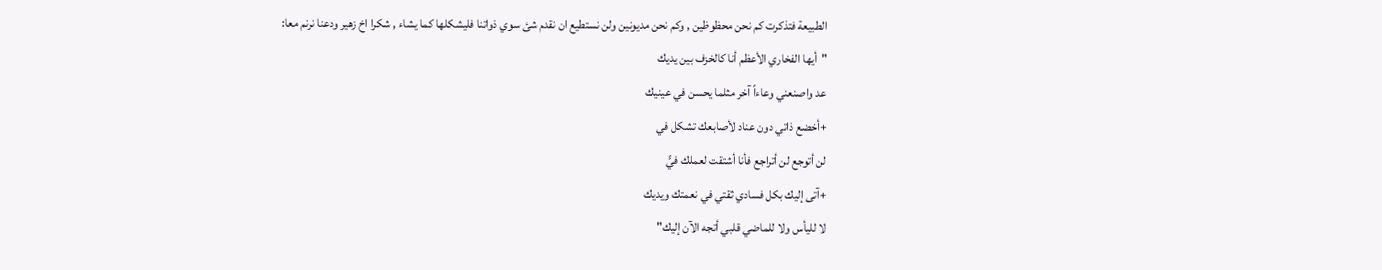الطبيعة فتذكرت كم نحن محظوظين , وكم نحن مديونين ولن نستطيع ان نقدم شئ سوي ذواتنا فليشكلها كما يشاء , شكرا اخ زهير ودعنا نرنم معا:
"أيها الفخاري الأعظم أنا كالخزف بين يديك
عد واصنعني وعاءاً آخر مثلما يحسن في عينيك
+أخضع ذاتي دون عناد لأصابعك تشكل في
لن أتوجع لن أتراجع فأنا أشتقت لعملك فيًّ
+آتى إليك بكل فسادي ثقتي في نعمتك ويديك
لا لليأس ولا للماضي قلبي أتجه الآن إليك"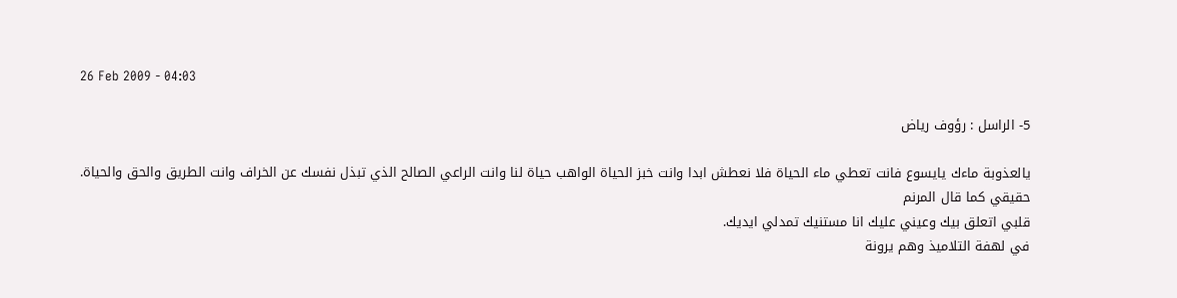26 Feb 2009 - 04:03

5- الراسل : رؤوف رياض

يالعذوبة ماءك يايسوع فانت تعطي ماء الحياة فلا نعطش ابدا وانت خبز الحياة الواهب حياة لنا وانت الراعي الصالح الذي تبذل نفسك عن الخراف وانت الطريق والحق والحياة.
حقيقي كما قال المرنم
قلبي اتعلق بيك وعيني عليك انا مستنيك تمدلي ايديك.
في لهفة التلاميذ وهم يرونة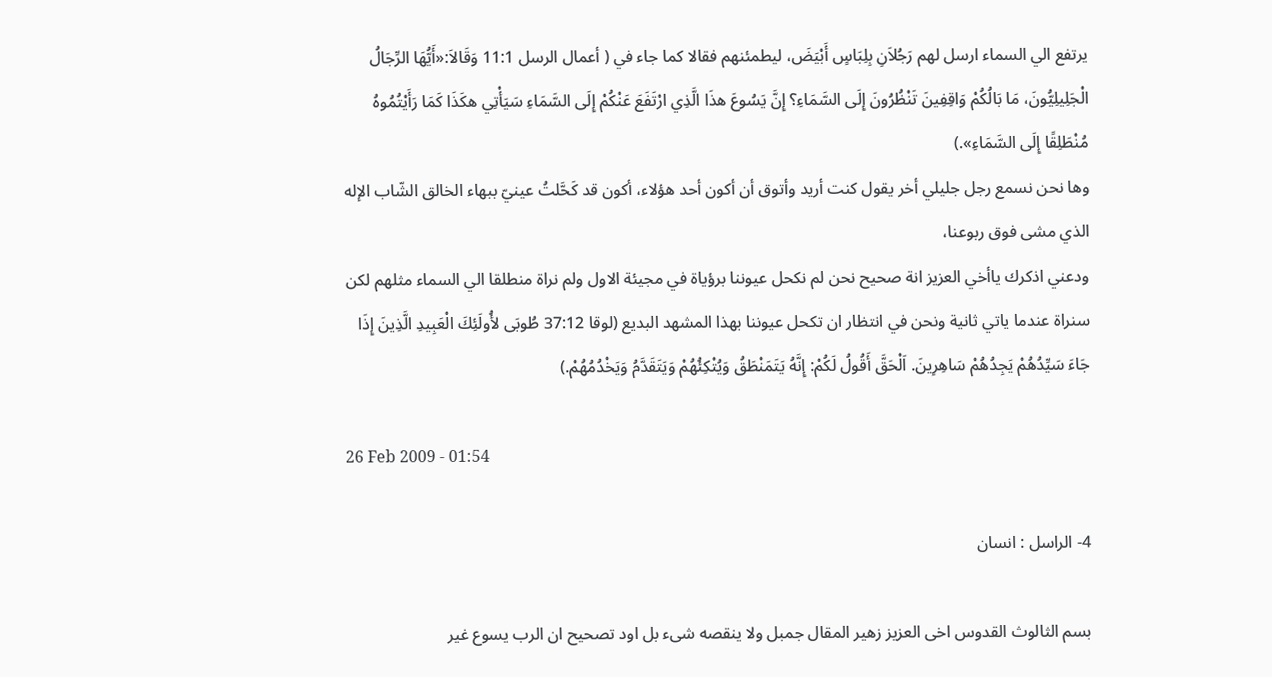يرتفع الي السماء ارسل لهم رَجُلاَنِ بِلِبَاسٍ أَبْيَضَ، ليطمئنهم فقالا كما جاء في ( أعمال الرسل 11:1 وَقَالاَ:«أَيُّهَا الرِّجَالُ الْجَلِيلِيُّونَ، مَا بَالُكُمْ وَاقِفِينَ تَنْظُرُونَ إِلَى السَّمَاءِ؟ إِنَّ يَسُوعَ هذَا الَّذِي ارْتَفَعَ عَنْكُمْ إِلَى السَّمَاءِ سَيَأْتِي هكَذَا كَمَا رَأَيْتُمُوهُ مُنْطَلِقًا إِلَى السَّمَاءِ».)
وها نحن نسمع رجل جليلي أخر يقول كنت أريد وأتوق أن أكون أحد هؤلاء، أكون قد كَحَّلتُ عينيّ ببهاء الخالق الشّاب الإله الذي مشى فوق ربوعنا،
ودعني اذكرك ياأخي العزيز انة صحيح نحن لم نكحل عيوننا برؤياة في مجيئة الاول ولم نراة منطلقا الي السماء مثلهم لكن سنراة عندما ياتي ثانية ونحن في انتظار ان تكحل عيوننا بهذا المشهد البديع (لوقا 37:12 طُوبَى لأُولَئِكَ الْعَبِيدِ الَّذِينَ إِذَا جَاءَ سَيِّدُهُمْ يَجِدُهُمْ سَاهِرِينَ. اَلْحَقَّ أَقُولُ لَكُمْ: إِنَّهُ يَتَمَنْطَقُ وَيُتْكِئُهُمْ وَيَتَقَدَّمُ وَيَخْدُمُهُمْ.)

26 Feb 2009 - 01:54

4- الراسل : انسان

بسم الثالوث القدوس اخى العزيز زهير المقال جمبل ولا ينقصه شىء بل اود تصحيح ان الرب يسوع غير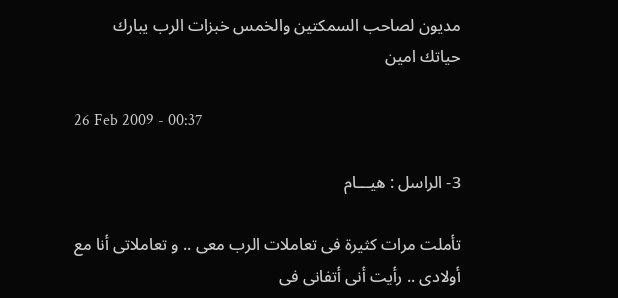مديون لصاحب السمكتين والخمس خبزات الرب يبارك حياتك امين

26 Feb 2009 - 00:37

3- الراسل : هيـــام

تأملت مرات كثيرة فى تعاملات الرب معى .. و تعاملاتى أنا مع أولادى .. رأيت أنى أتفانى فى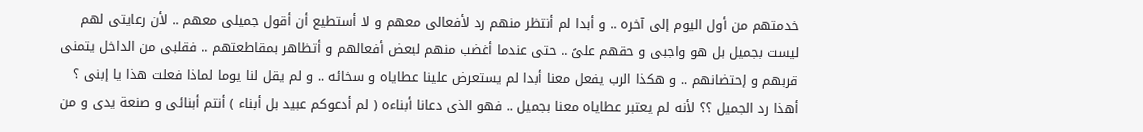خدمتهم من أول اليوم إلى آخره .. و أبدا لم أنتظر منهم رد لأفعالى معهم و لا أستطيع أن أقول جميلى معهم .. لأن رعايتى لهم ليست بجميل بل هو واجبى و حقهم علىً .. حتى عندما أغضب منهم لبعض أفعالهم و أتظاهر بمقاطعتهم .. فقلبى من الداخل يتمنى قربهم و إحتضانهم .. و هكذا الرب يفعل معنا أبدا لم يستعرض علينا عطاياه و سخائه .. و لم يقل لنا يوما لماذا فعلت هذا يا إبنى ؟ أهذا رد الجميل ؟؟ لأنه لم يعتبر عطاياه معنا بجميل .. فهو الذى دعانا أبناءه ( لم أدعوكم عبيد بل أبناء ) أنتم أبنائى و صنعة يدى و من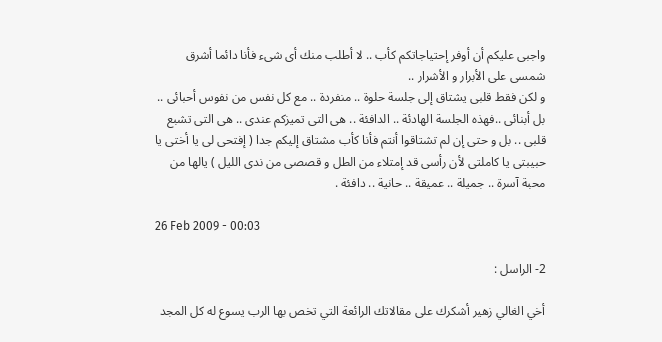واجبى عليكم أن أوفر إحتياجاتكم كأب .. لا أطلب منك أى شىء فأنا دائما أشرق شمسى على الأبرار و الأشرار ..
و لكن فقط قلبى يشتاق إلى جلسة حلوة .. منفردة .. مع كل نفس من نفوس أحبائى .. بل أبنائى ..فهذه الجلسة الهادئة .. الدافئة .. هى التى تميزكم عندى .. هى التى تشبع قلبى .. بل و حتى إن لم تشتاقوا أنتم فأنا كأب مشتاق إليكم جدا ( إفتحى لى يا أختى يا حبيبتى يا كاملتى لأن رأسى قد إمتلاء من الطل و قصصى من ندى الليل ) يالها من محبة آسرة .. جميلة .. عميقة .. حانية .. دافئة .

26 Feb 2009 - 00:03

2- الراسل :

أخي الغالي زهير أشكرك على مقالاتك الرائعة التي تخص بها الرب يسوع له كل المجد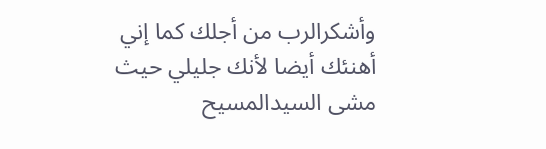وأشكرالرب من أجلك كما إني أهنئك أيضا لأنك جليلي حيث مشى السيدالمسيح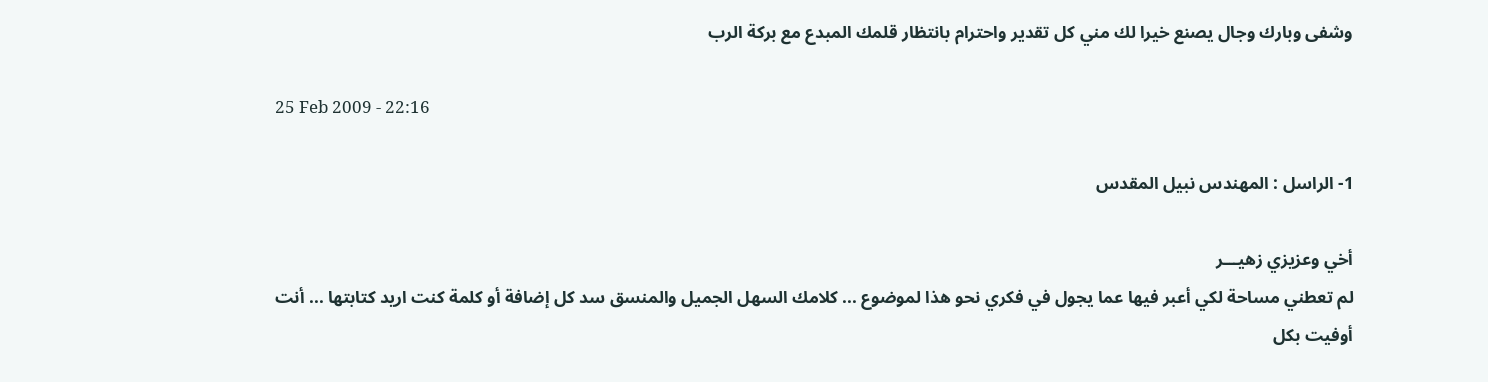وشفى وبارك وجال يصنع خيرا لك مني كل تقدير واحترام بانتظار قلمك المبدع مع بركة الرب

25 Feb 2009 - 22:16

1- الراسل : المهندس نبيل المقدس

أخي وعزيزي زهيـــر
لم تعطني مساحة لكي أعبر فيها عما يجول في فكري نحو هذا لموضوع ... كلامك السهل الجميل والمنسق سد كل إضافة أو كلمة كنت اريد كتابتها ... أنت أوفيت بكل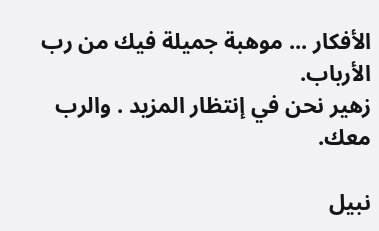الأفكار ... موهبة جميلة فيك من رب الأرباب.
زهير نحن في إنتظار المزيد . والرب معك.

نبيل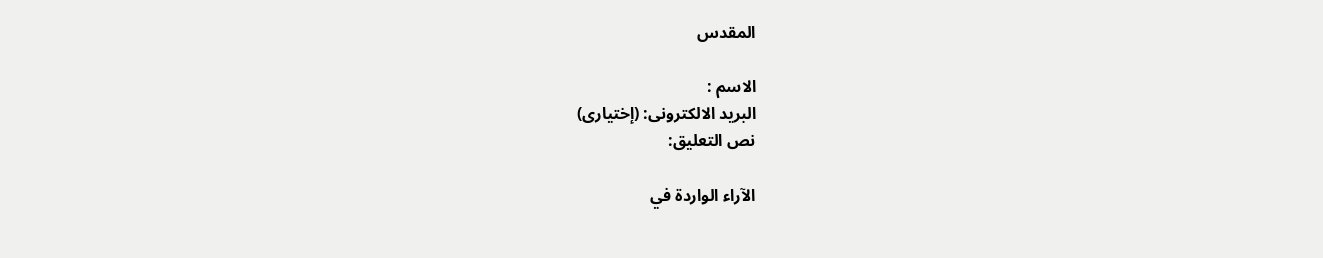المقدس

الاسم :
البريد الالكترونى: (إختيارى)
نص التعليق:

الآراء الواردة في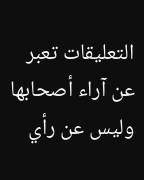التعليقات تعبر عن آراء أصحابها وليس عن رأي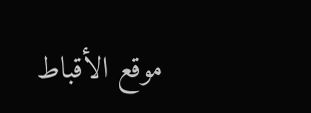موقع الأقباط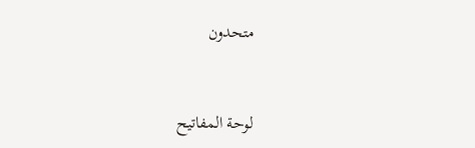متحدون


لوحة المفاتيح